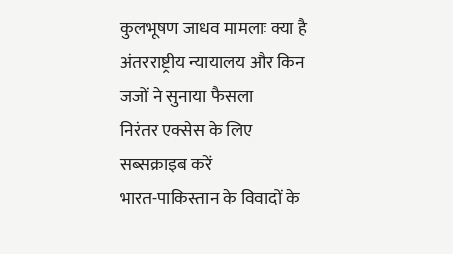कुलभूषण जाधव मामलाः क्या है अंतरराष्ट्रीय न्यायालय और किन जजों ने सुनाया फैसला
निरंतर एक्सेस के लिए सब्सक्राइब करें
भारत-पाकिस्तान के विवादों के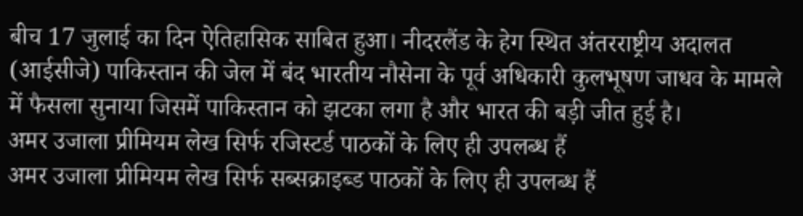बीच 17 जुलाई का दिन ऐतिहासिक साबित हुआ। नीदरलैंड के हेग स्थित अंतरराष्ट्रीय अदालत (आईसीजे) पाकिस्तान की जेल में बंद भारतीय नौसेना के पूर्व अधिकारी कुलभूषण जाधव के मामले में फैसला सुनाया जिसमें पाकिस्तान को झटका लगा है और भारत की बड़ी जीत हुई है।
अमर उजाला प्रीमियम लेख सिर्फ रजिस्टर्ड पाठकों के लिए ही उपलब्ध हैं
अमर उजाला प्रीमियम लेख सिर्फ सब्सक्राइब्ड पाठकों के लिए ही उपलब्ध हैं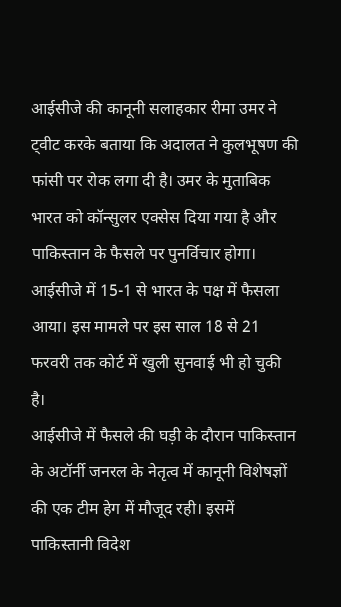आईसीजे की कानूनी सलाहकार रीमा उमर ने ट्वीट करके बताया कि अदालत ने कुलभूषण की फांसी पर रोक लगा दी है। उमर के मुताबिक भारत को कॉन्सुलर एक्सेस दिया गया है और पाकिस्तान के फैसले पर पुनर्विचार होगा। आईसीजे में 15-1 से भारत के पक्ष में फैसला आया। इस मामले पर इस साल 18 से 21 फरवरी तक कोर्ट में खुली सुनवाई भी हो चुकी है।
आईसीजे में फैसले की घड़ी के दौरान पाकिस्तान के अटॉर्नी जनरल के नेतृत्व में कानूनी विशेषज्ञों की एक टीम हेग में मौजूद रही। इसमें पाकिस्तानी विदेश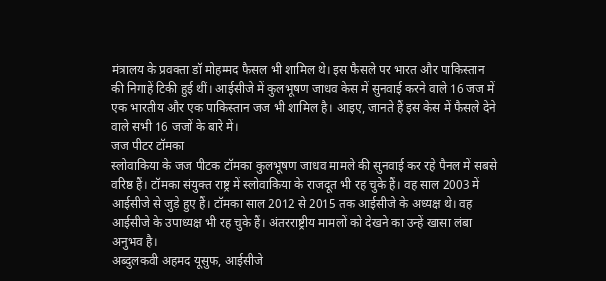मंत्रालय के प्रवक्ता डॉ मोहम्मद फैसल भी शामिल थे। इस फैसले पर भारत और पाकिस्तान की निगाहें टिकी हुई थीं। आईसीजे में कुलभूषण जाधव केस में सुनवाई करने वाले 16 जज में एक भारतीय और एक पाकिस्तान जज भी शामिल है। आइए, जानते हैं इस केस में फैसले देने वाले सभी 16 जजों के बारे में।
जज पीटर टॉमका
स्लोवाकिया के जज पीटक टॉमका कुलभूषण जाधव मामले की सुनवाई कर रहे पैनल में सबसे वरिष्ठ हैं। टॉमका संयुक्त राष्ट्र में स्लोवाकिया के राजदूत भी रह चुके हैं। वह साल 2003 में आईसीजे से जुड़े हुए हैं। टॉमका साल 2012 से 2015 तक आईसीजे के अध्यक्ष थे। वह आईसीजे के उपाध्यक्ष भी रह चुके हैं। अंतरराष्ट्रीय मामलों को देखने का उन्हें खासा लंबा अनुभव है।
अब्दुलकवी अहमद यूसुफ, आईसीजे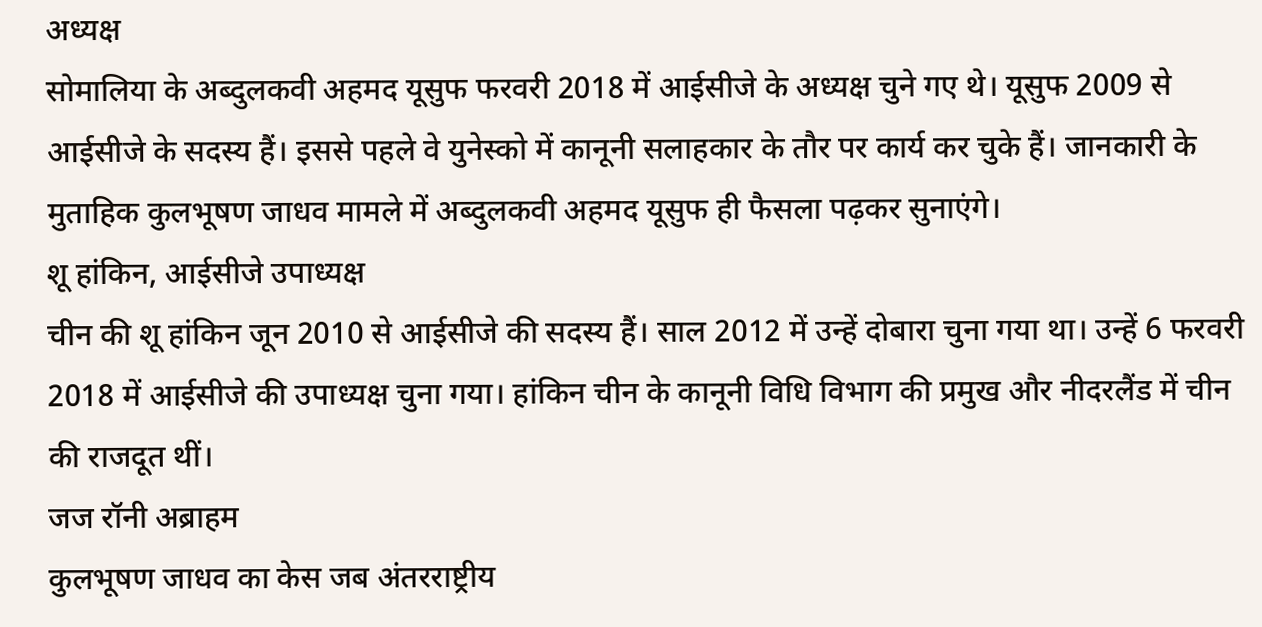अध्यक्ष
सोमालिया के अब्दुलकवी अहमद यूसुफ फरवरी 2018 में आईसीजे के अध्यक्ष चुने गए थे। यूसुफ 2009 से आईसीजे के सदस्य हैं। इससे पहले वे युनेस्को में कानूनी सलाहकार के तौर पर कार्य कर चुके हैं। जानकारी के मुताहिक कुलभूषण जाधव मामले में अब्दुलकवी अहमद यूसुफ ही फैसला पढ़कर सुनाएंगे।
शू हांकिन, आईसीजे उपाध्यक्ष
चीन की शू हांकिन जून 2010 से आईसीजे की सदस्य हैं। साल 2012 में उन्हें दोबारा चुना गया था। उन्हें 6 फरवरी 2018 में आईसीजे की उपाध्यक्ष चुना गया। हांकिन चीन के कानूनी विधि विभाग की प्रमुख और नीदरलैंड में चीन की राजदूत थीं।
जज रॉनी अब्राहम
कुलभूषण जाधव का केस जब अंतरराष्ट्रीय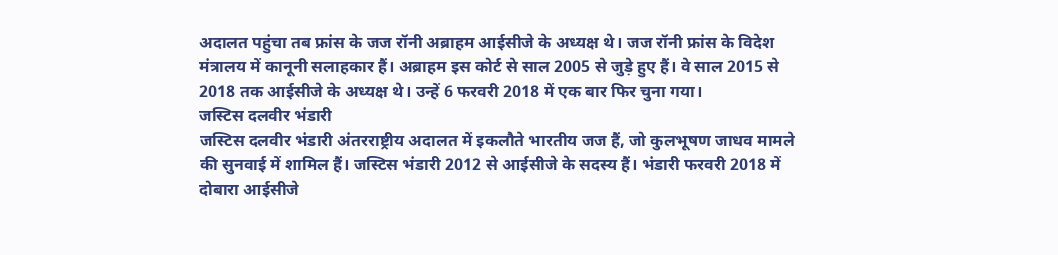अदालत पहुंचा तब फ्रांस के जज रॉनी अब्राहम आईसीजे के अध्यक्ष थे। जज रॉनी फ्रांस के विदेश मंत्रालय में कानूनी सलाहकार हैं। अब्राहम इस कोर्ट से साल 2005 से जुड़े हुए हैं। वे साल 2015 से 2018 तक आईसीजे के अध्यक्ष थे। उन्हें 6 फरवरी 2018 में एक बार फिर चुना गया।
जस्टिस दलवीर भंडारी
जस्टिस दलवीर भंडारी अंतरराष्ट्रीय अदालत में इकलौते भारतीय जज हैं, जो कुलभूषण जाधव मामले की सुनवाई में शामिल हैं। जस्टिस भंडारी 2012 से आईसीजे के सदस्य हैं। भंडारी फरवरी 2018 में दोबारा आईसीजे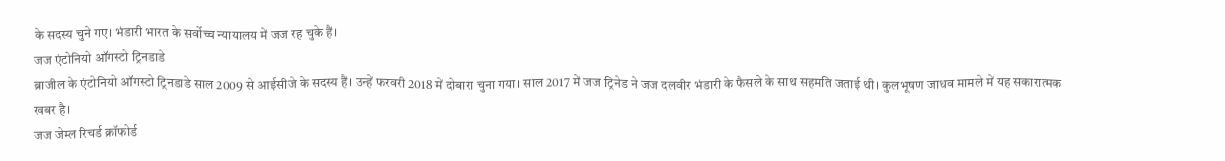के सदस्य चुने गए। भंडारी भारत के सर्वोच्च न्यायालय में जज रह चुके हैं।
जज एंटोनियो ऑगस्टो ट्रिनडाडे
ब्राजील के एंटोनियो ऑगस्टो ट्रिनडाडे साल 2009 से आईसीजे के सदस्य हैं। उन्हें फरवरी 2018 में दोबारा चुना गया। साल 2017 में जज ट्रिनेड ने जज दलवीर भंडारी के फैसले के साथ सहमति जताई थी। कुलभूषण जाधव मामले में यह सकारात्मक खबर है।
जज जेम्ल रिचर्ड क्रॉफोर्ड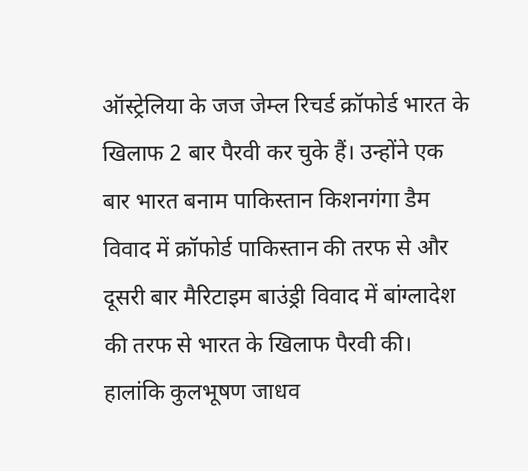ऑस्ट्रेलिया के जज जेम्ल रिचर्ड क्रॉफोर्ड भारत के खिलाफ 2 बार पैरवी कर चुके हैं। उन्होंने एक बार भारत बनाम पाकिस्तान किशनगंगा डैम विवाद में क्रॉफोर्ड पाकिस्तान की तरफ से और दूसरी बार मैरिटाइम बाउंड्री विवाद में बांग्लादेश की तरफ से भारत के खिलाफ पैरवी की। हालांकि कुलभूषण जाधव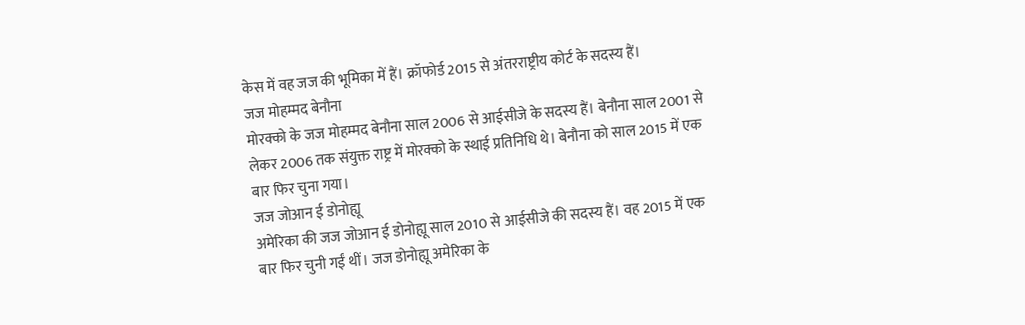केस में वह जज की भूमिका में हैं। क्रॉफोर्ड 2015 से अंतरराष्ट्रीय कोर्ट के सदस्य हैं।
जज मोहम्मद बेनौना
मोरक्को के जज मोहम्मद बेनौना साल 2006 से आईसीजे के सदस्य हैं। बेनौना साल 2001 से लेकर 2006 तक संयुक्त राष्ट्र में मोरक्को के स्थाई प्रतिनिधि थे। बेनौना को साल 2015 में एक बार फिर चुना गया।
जज जोआन ई डोनोह्यू
अमेरिका की जज जोआन ई डोनोह्यू साल 2010 से आईसीजे की सदस्य हैं। वह 2015 में एक बार फिर चुनी गईं थीं। जज डोनोह्यू अमेरिका के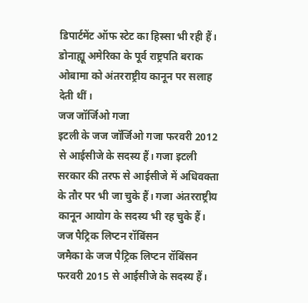डिपार्टमेंट ऑफ स्टेट का हिस्सा भी रही हैं। डोनाह्यू अमेरिका के पूर्व राष्ट्रपति बराक ओबामा को अंतरराष्ट्रीय कानून पर सलाह देती थीं।
जज जॉर्जिओ गजा
इटली के जज जॉर्जिओ गजा फरवरी 2012 से आईसीजे के सदस्य हैं। गजा इटली सरकार की तरफ से आईसीजे में अधिवक्ता के तौर पर भी जा चुके हैं। गजा अंतरराष्ट्रीय कानून आयोग के सदस्य भी रह चुके हैं।
जज पैट्रिक लिप्टन रॉबिंसन
जमैका के जज पैट्रिक लिप्टन रॉबिंसन फरवरी 2015 से आईसीजे के सदस्य हैं।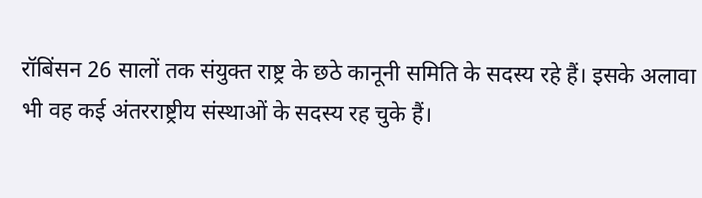रॉबिंसन 26 सालों तक संयुक्त राष्ट्र के छठे कानूनी समिति के सदस्य रहे हैं। इसके अलावा भी वह कई अंतरराष्ट्रीय संस्थाओं के सदस्य रह चुके हैं।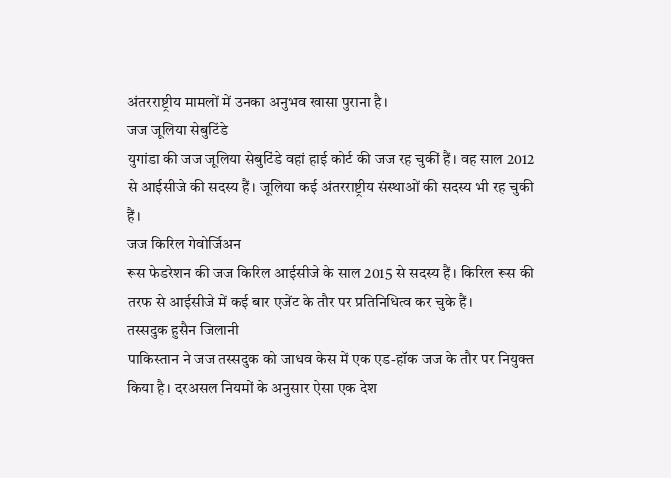अंतरराष्ट्रीय मामलों में उनका अनुभव खासा पुराना है।
जज जूलिया सेबुटिंडे
युगांडा की जज जूलिया सेबुटिंडे वहां हाई कोर्ट की जज रह चुकीं हैं। वह साल 2012 से आईसीजे की सदस्य हैं। जूलिया कई अंतरराष्ट्रीय संस्थाओं की सदस्य भी रह चुकी हैं।
जज किरिल गेवोर्जिअन
रूस फेडरेशन की जज किरिल आईसीजे के साल 2015 से सदस्य हैं। किरिल रूस की तरफ से आईसीजे में कई बार एजेंट के तौर पर प्रतिनिधित्व कर चुके हैं।
तस्सदुक हुसैन जिलानी
पाकिस्तान ने जज तस्सदुक को जाधव केस में एक एड-हॉक जज के तौर पर नियुक्त किया है। दरअसल नियमों के अनुसार ऐसा एक देश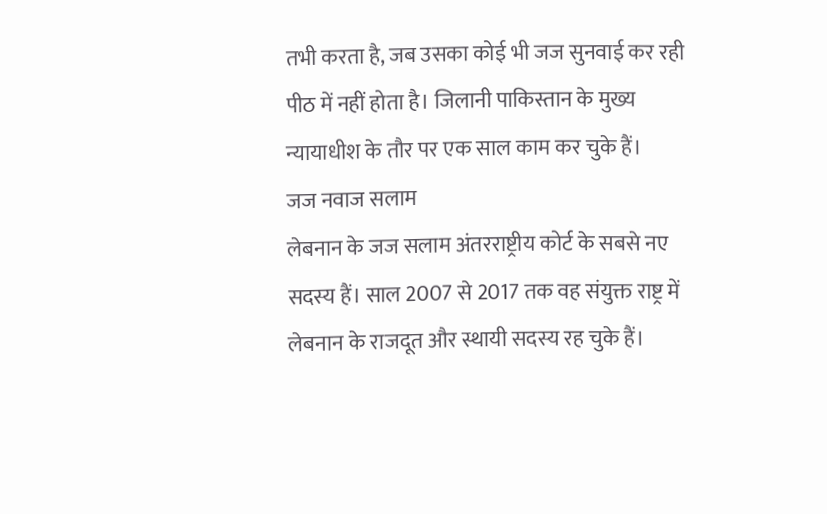तभी करता है, जब उसका कोई भी जज सुनवाई कर रही पीठ में नहीं होता है। जिलानी पाकिस्तान के मुख्य न्यायाधीश के तौर पर एक साल काम कर चुके हैं।
जज नवाज सलाम
लेबनान के जज सलाम अंतरराष्ट्रीय कोर्ट के सबसे नए सदस्य हैं। साल 2007 से 2017 तक वह संयुक्त राष्ट्र में लेबनान के राजदूत और स्थायी सदस्य रह चुके हैं।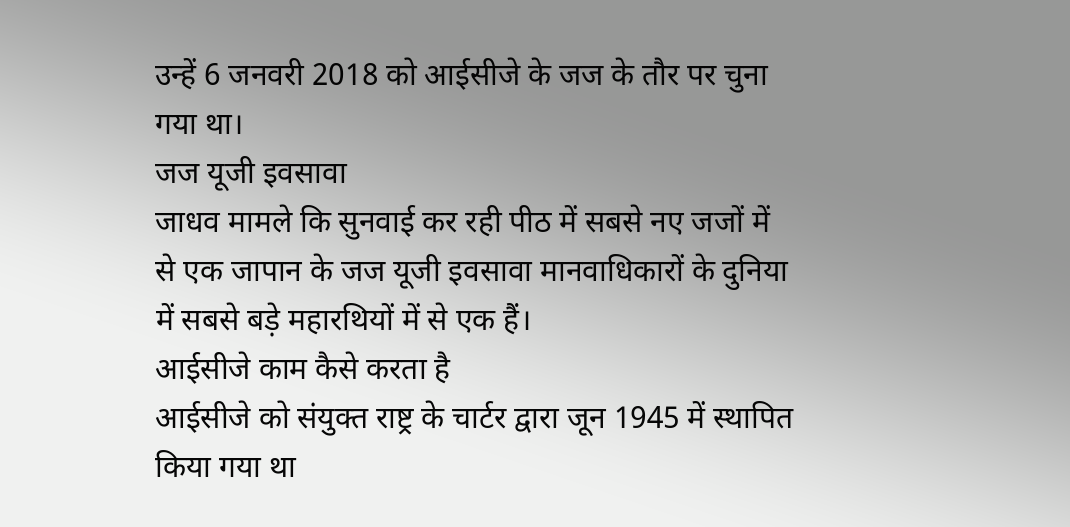उन्हें 6 जनवरी 2018 को आईसीजे के जज के तौर पर चुना गया था।
जज यूजी इवसावा
जाधव मामले कि सुनवाई कर रही पीठ में सबसे नए जजों में से एक जापान के जज यूजी इवसावा मानवाधिकारों के दुनिया में सबसे बड़े महारथियों में से एक हैं।
आईसीजे काम कैसे करता है
आईसीजे को संयुक्त राष्ट्र के चार्टर द्वारा जून 1945 में स्थापित किया गया था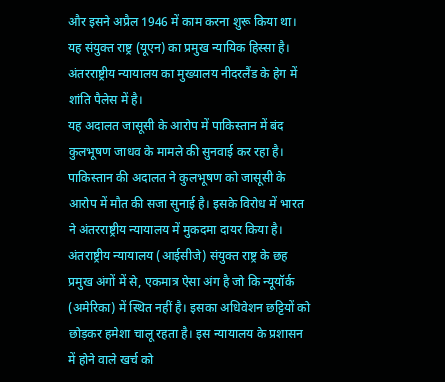और इसने अप्रैल 1946 में काम करना शुरू किया था। यह संयुक्त राष्ट्र (यूएन) का प्रमुख न्यायिक हिस्सा है। अंतरराष्ट्रीय न्यायालय का मुख्यालय नीदरलैंड के हेग में शांति पैलेस में है।
यह अदालत जासूसी के आरोप में पाकिस्तान में बंद कुलभूषण जाधव के मामले की सुनवाई कर रहा है। पाकिस्तान की अदालत ने कुलभूषण को जासूसी के आरोप में मौत की सजा सुनाई है। इसके विरोध में भारत ने अंतरराष्ट्रीय न्यायालय में मुकदमा दायर किया है।
अंतराष्ट्रीय न्यायालय (आईसीजे) संयुक्त राष्ट्र के छह प्रमुख अंगों में से, एकमात्र ऐसा अंग है जो कि न्यूयॉर्क (अमेरिका) में स्थित नहीं है। इसका अधिवेशन छट्टियों को छोड़कर हमेशा चालू रहता है। इस न्यायालय के प्रशासन में होने वाले खर्च को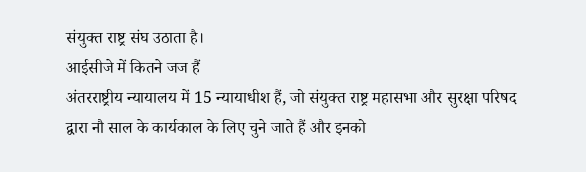संयुक्त राष्ट्र संघ उठाता है।
आईसीजे में कितने जज हैं
अंतरराष्ट्रीय न्यायालय में 15 न्यायाधीश हैं, जो संयुक्त राष्ट्र महासभा और सुरक्षा परिषद द्वारा नौ साल के कार्यकाल के लिए चुने जाते हैं और इनको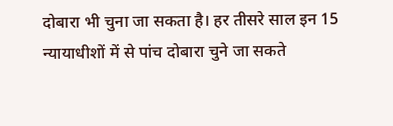दोबारा भी चुना जा सकता है। हर तीसरे साल इन 15 न्यायाधीशों में से पांच दोबारा चुने जा सकते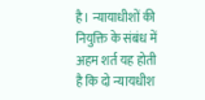है। न्यायाधीशों की नियुक्ति के संबंध में अहम शर्त यह होती है कि दो न्यायधीश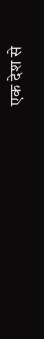एक देश से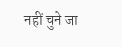नहीं चुने जा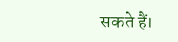सकते हैं।